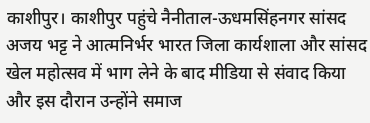काशीपुर। काशीपुर पहुंचे नैनीताल-ऊधमसिंहनगर सांसद अजय भट्ट ने आत्मनिर्भर भारत जिला कार्यशाला और सांसद खेल महोत्सव में भाग लेने के बाद मीडिया से संवाद किया और इस दौरान उन्होंने समाज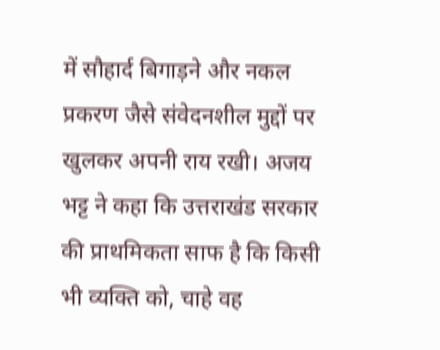में सौहार्द बिगाड़ने और नकल प्रकरण जैसे संवेदनशील मुद्दों पर खुलकर अपनी राय रखी। अजय भट्ट ने कहा कि उत्तराखंड सरकार की प्राथमिकता साफ है कि किसी भी व्यक्ति को, चाहे वह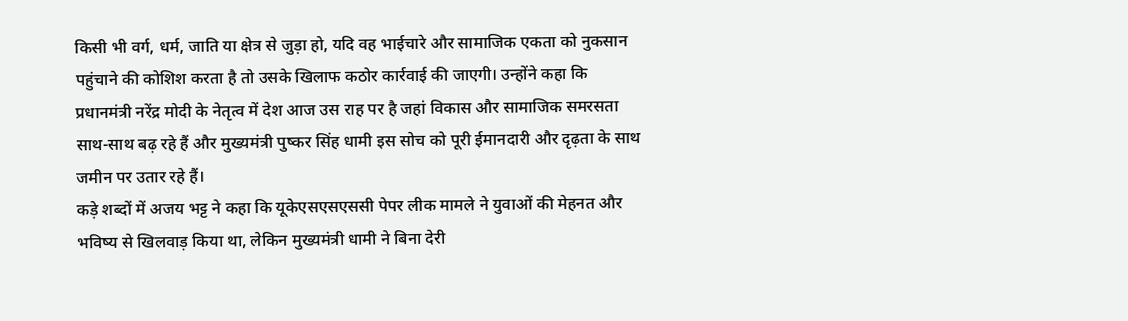किसी भी वर्ग, धर्म, जाति या क्षेत्र से जुड़ा हो, यदि वह भाईचारे और सामाजिक एकता को नुकसान पहुंचाने की कोशिश करता है तो उसके खिलाफ कठोर कार्रवाई की जाएगी। उन्होंने कहा कि प्रधानमंत्री नरेंद्र मोदी के नेतृत्व में देश आज उस राह पर है जहां विकास और सामाजिक समरसता साथ-साथ बढ़ रहे हैं और मुख्यमंत्री पुष्कर सिंह धामी इस सोच को पूरी ईमानदारी और दृढ़ता के साथ जमीन पर उतार रहे हैं।
कड़े शब्दों में अजय भट्ट ने कहा कि यूकेएसएसएससी पेपर लीक मामले ने युवाओं की मेहनत और भविष्य से खिलवाड़ किया था, लेकिन मुख्यमंत्री धामी ने बिना देरी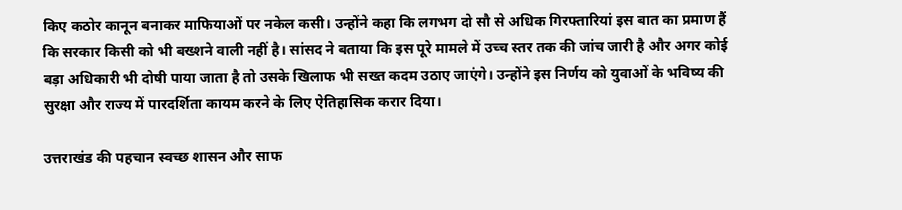किए कठोर कानून बनाकर माफियाओं पर नकेल कसी। उन्होंने कहा कि लगभग दो सौ से अधिक गिरफ्तारियां इस बात का प्रमाण हैं कि सरकार किसी को भी बख्शने वाली नहीं है। सांसद ने बताया कि इस पूरे मामले में उच्च स्तर तक की जांच जारी है और अगर कोई बड़ा अधिकारी भी दोषी पाया जाता है तो उसके खिलाफ भी सख्त कदम उठाए जाएंगे। उन्होंने इस निर्णय को युवाओं के भविष्य की सुरक्षा और राज्य में पारदर्शिता कायम करने के लिए ऐतिहासिक करार दिया।

उत्तराखंड की पहचान स्वच्छ शासन और साफ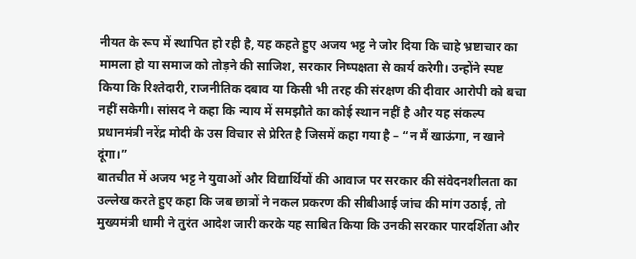नीयत के रूप में स्थापित हो रही है, यह कहते हुए अजय भट्ट ने जोर दिया कि चाहे भ्रष्टाचार का मामला हो या समाज को तोड़ने की साजिश, सरकार निष्पक्षता से कार्य करेगी। उन्होंने स्पष्ट किया कि रिश्तेदारी, राजनीतिक दबाव या किसी भी तरह की संरक्षण की दीवार आरोपी को बचा नहीं सकेगी। सांसद ने कहा कि न्याय में समझौते का कोई स्थान नहीं है और यह संकल्प प्रधानमंत्री नरेंद्र मोदी के उस विचार से प्रेरित है जिसमें कहा गया है – “न मैं खाऊंगा, न खाने दूंगा।”
बातचीत में अजय भट्ट ने युवाओं और विद्यार्थियों की आवाज पर सरकार की संवेदनशीलता का उल्लेख करते हुए कहा कि जब छात्रों ने नकल प्रकरण की सीबीआई जांच की मांग उठाई, तो मुख्यमंत्री धामी ने तुरंत आदेश जारी करके यह साबित किया कि उनकी सरकार पारदर्शिता और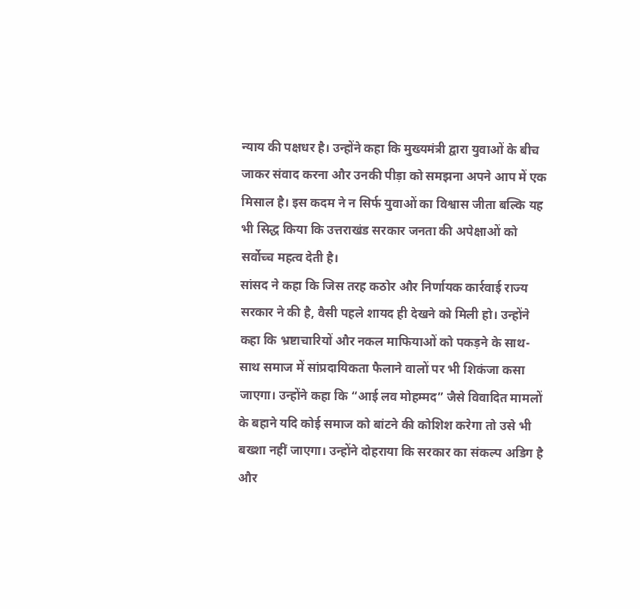न्याय की पक्षधर है। उन्होंने कहा कि मुख्यमंत्री द्वारा युवाओं के बीच जाकर संवाद करना और उनकी पीड़ा को समझना अपने आप में एक मिसाल है। इस कदम ने न सिर्फ युवाओं का विश्वास जीता बल्कि यह भी सिद्ध किया कि उत्तराखंड सरकार जनता की अपेक्षाओं को सर्वोच्च महत्व देती है।
सांसद ने कहा कि जिस तरह कठोर और निर्णायक कार्रवाई राज्य सरकार ने की है, वैसी पहले शायद ही देखने को मिली हो। उन्होंने कहा कि भ्रष्टाचारियों और नकल माफियाओं को पकड़ने के साथ-साथ समाज में सांप्रदायिकता फैलाने वालों पर भी शिकंजा कसा जाएगा। उन्होंने कहा कि “आई लव मोहम्मद” जैसे विवादित मामलों के बहाने यदि कोई समाज को बांटने की कोशिश करेगा तो उसे भी बख्शा नहीं जाएगा। उन्होंने दोहराया कि सरकार का संकल्प अडिग है और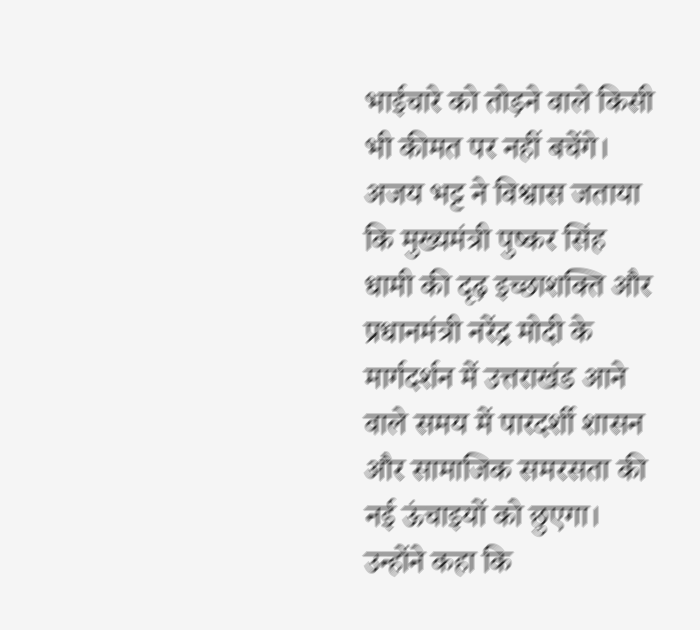भाईचारे को तोड़ने वाले किसी भी कीमत पर नहीं बचेंगे।
अजय भट्ट ने विश्वास जताया कि मुख्यमंत्री पुष्कर सिंह धामी की दृढ़ इच्छाशक्ति और प्रधानमंत्री नरेंद्र मोदी के मार्गदर्शन में उत्तराखंड आने वाले समय में पारदर्शी शासन और सामाजिक समरसता की नई ऊंचाइयों को छुएगा। उन्होंने कहा कि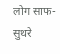लोग साफ-सुथरे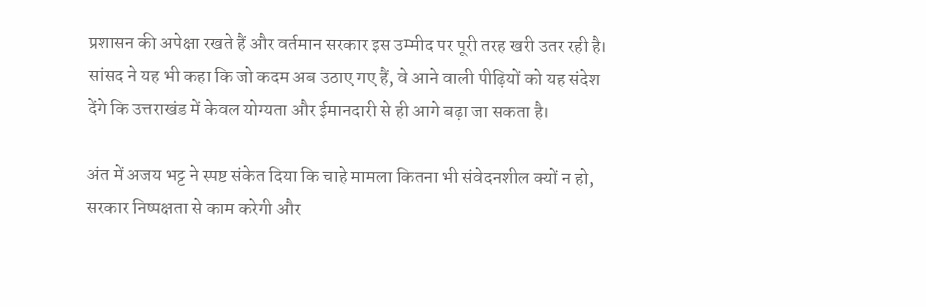प्रशासन की अपेक्षा रखते हैं और वर्तमान सरकार इस उम्मीद पर पूरी तरह खरी उतर रही है। सांसद ने यह भी कहा कि जो कदम अब उठाए गए हैं, वे आने वाली पीढ़ियों को यह संदेश देंगे कि उत्तराखंड में केवल योग्यता और ईमानदारी से ही आगे बढ़ा जा सकता है।

अंत में अजय भट्ट ने स्पष्ट संकेत दिया कि चाहे मामला कितना भी संवेदनशील क्यों न हो, सरकार निष्पक्षता से काम करेगी और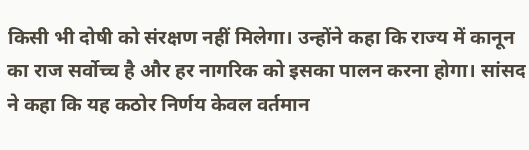किसी भी दोषी को संरक्षण नहीं मिलेगा। उन्होंने कहा कि राज्य में कानून का राज सर्वोच्च है और हर नागरिक को इसका पालन करना होगा। सांसद ने कहा कि यह कठोर निर्णय केवल वर्तमान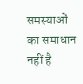समस्याओं का समाधान नहीं है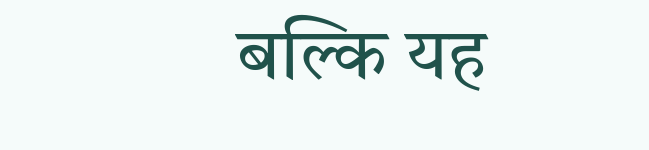बल्कि यह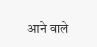आने वाले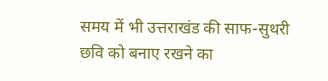समय में भी उत्तराखंड की साफ-सुथरी छवि को बनाए रखने का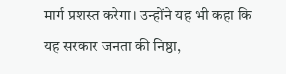मार्ग प्रशस्त करेगा। उन्होंने यह भी कहा कि यह सरकार जनता की निष्ठा,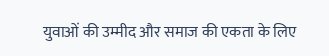युवाओं की उम्मीद और समाज की एकता के लिए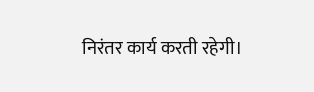निरंतर कार्य करती रहेगी।